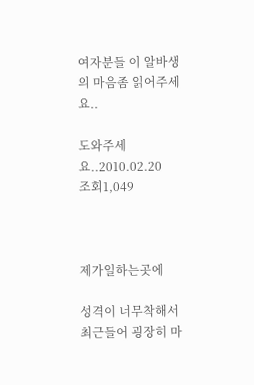여자분들 이 알바생의 마음좀 읽어주세요..

도와주세요..2010.02.20
조회1,049



제가일하는곳에

성격이 너무착해서 최근들어 굉장히 마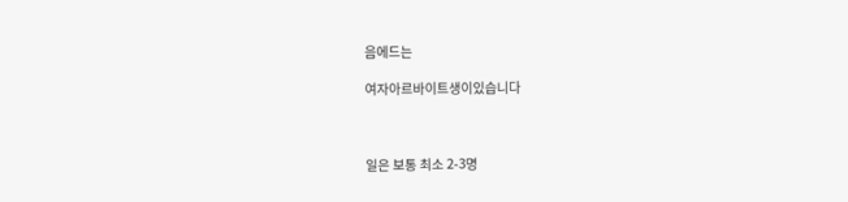음에드는

여자아르바이트생이있습니다



일은 보통 최소 2-3명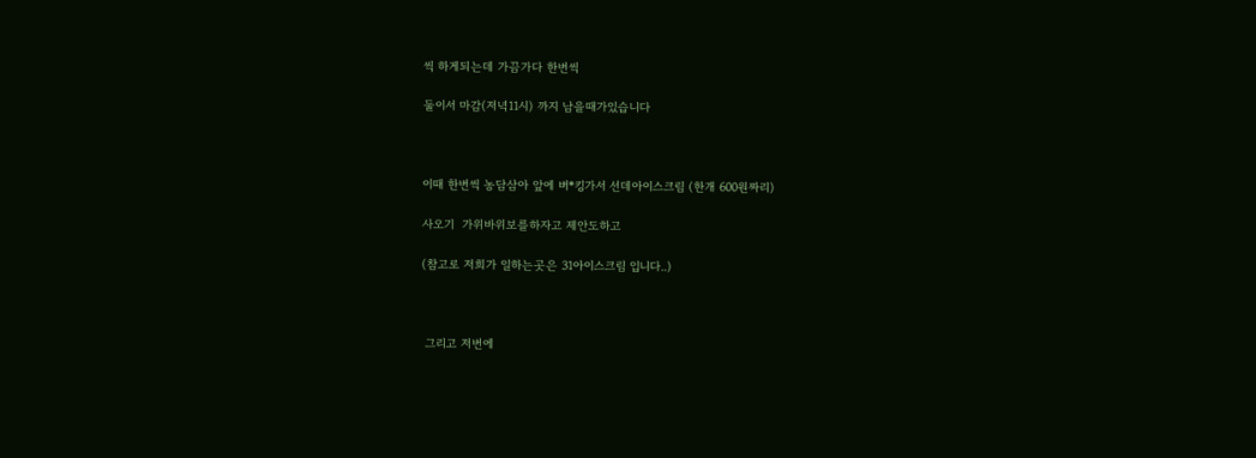씩 하게되는데 가끔가다 한번씩

둘이서 마감(저녁11시) 까지 남을때가있습니다



이때 한번씩 농담삼아 앞에 버*킹가서 선데아이스크림 (한개 600원짜리)

사오기  가위바위보를하자고 제안도하고

(참고로 저희가 일하는곳은 31아이스크림 입니다..)



 그리고 저번에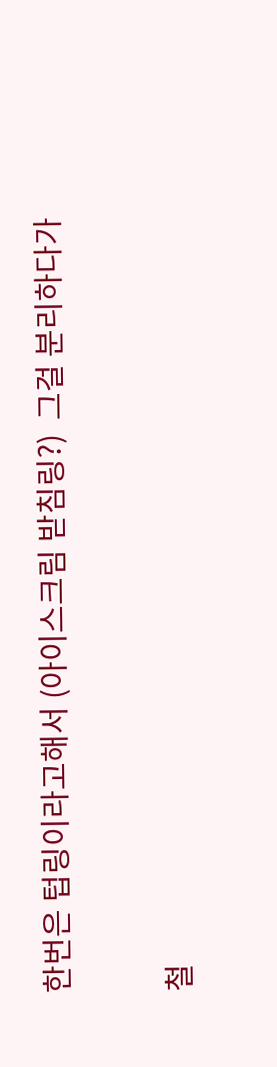한번은 텁링이라고해서 (아이스크림 받침링?)  그걸 분리하다가

철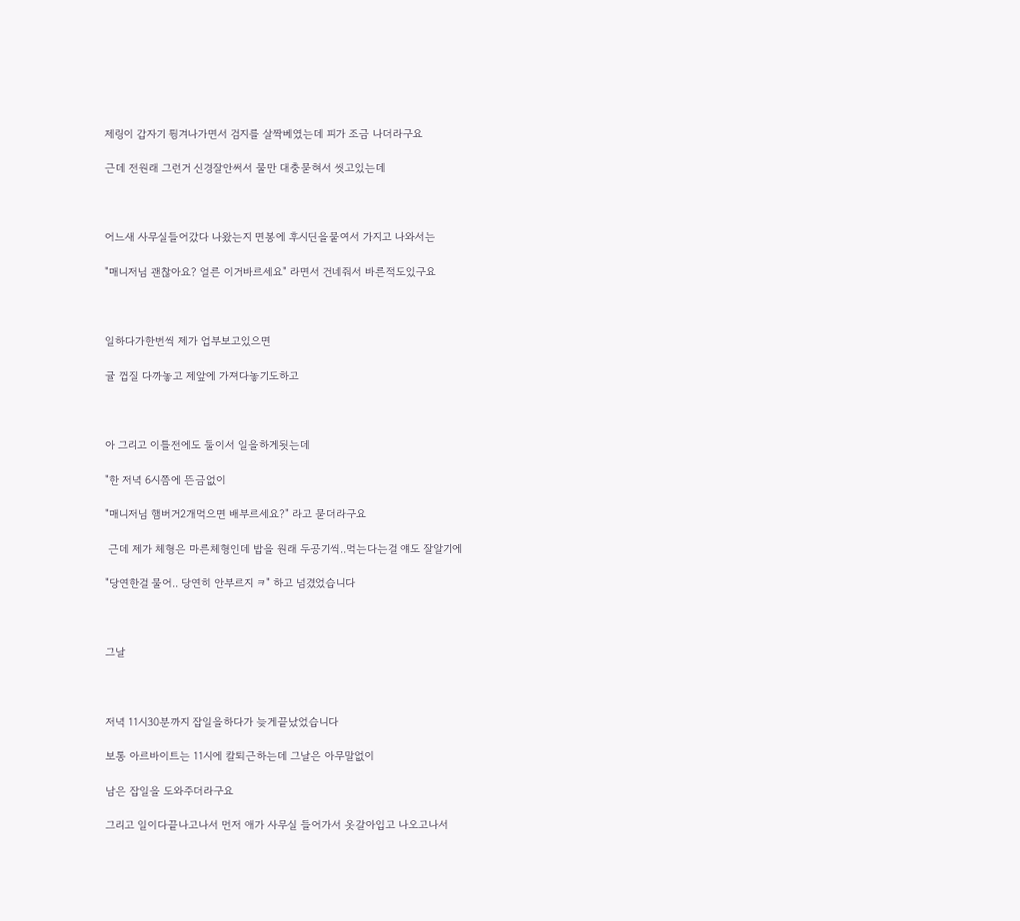제링이 갑자기 튕겨나가면서 검지를 살짝베였는데 피가 조금 나더라구요

근데 전원래 그런거 신경잘안써서 물만 대충묻혀서 씻고있는데



어느새 사무실들어갔다 나왔는지 면봉에 후시딘을뭍여서 가지고 나와서는

"매니저님 괜찮아요? 얼른 이거바르세요" 라면서 건네줘서 바른적도있구요



일하다가한번씩 제가 업부보고있으면

귤 껍질 다까놓고 제앞에 가져다놓기도하고



아 그리고 이틀전에도 둘이서 일을하게됫는데

"한 저녁 6시쯤에 뜬금없이

"매니저님 햄버거2개먹으면 배부르세요?" 라고 묻더라구요

 근데 제가 체형은 마른체형인데 밥을 원래 두공기씩..먹는다는걸 얘도 잘알기에

"당연한걸 물어.. 당연히 안부르지 ㅋ" 하고 넘겼었습니다



그날



저녁 11시30분까지 잡일을하다가 늦게끝났었습니다

보통 아르바이트는 11시에 칼퇴근하는데 그날은 아무말없이

남은 잡일을 도와주더라구요

그리고 일이다끝나고나서 먼저 애가 사무실 들어가서 옷갈아입고 나오고나서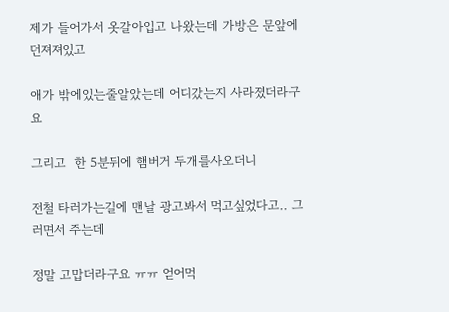제가 들어가서 옷갈아입고 나왔는데 가방은 문앞에 던져져있고

애가 밖에있는줄알았는데 어디갔는지 사라졌더라구요

그리고  한 5분뒤에 햄버거 두개를사오더니

전철 타러가는길에 맨날 광고봐서 먹고싶었다고.. 그러면서 주는데

정말 고맙더라구요 ㅠㅠ 얻어먹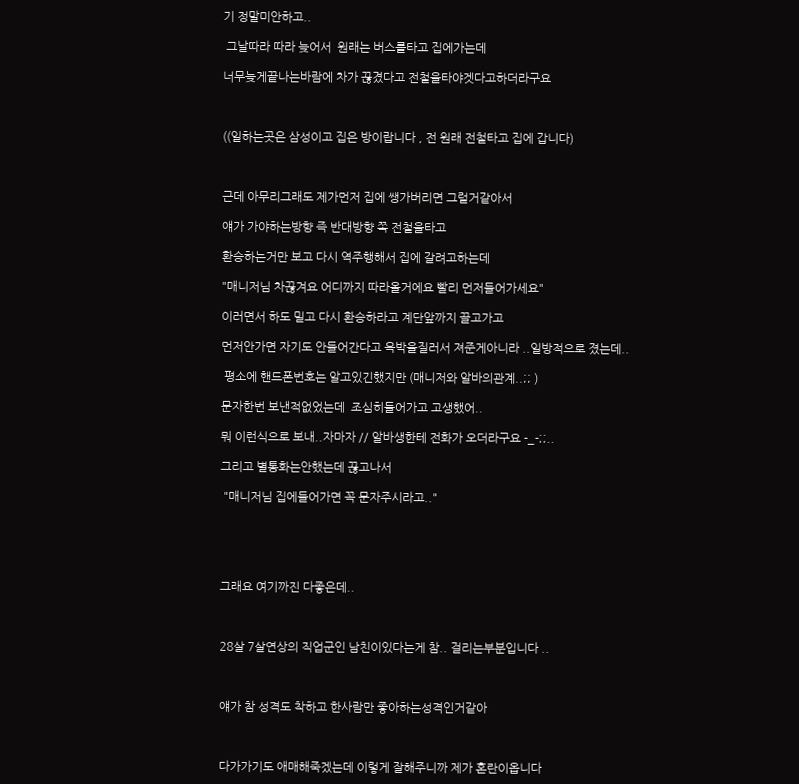기 정말미안하고..

 그날따라 따라 늦어서  원래는 버스를타고 집에가는데

너무늦게끝나는바람에 차가 끊겼다고 전철을타야겟다고하더라구요



((일하는곳은 삼성이고 집은 방이랍니다 , 전 원래 전철타고 집에 갑니다)



근데 아무리그래도 제가먼저 집에 쌩가버리면 그럴거같아서

얘가 가야하는방향 즉 반대방향 쪽 전철을타고

환승하는거만 보고 다시 역주행해서 집에 갈려고하는데

"매니저님 차끊겨요 어디까지 따라올거에요 빨리 먼저들어가세요"

이러면서 하도 밀고 다시 환승하라고 계단앞까지 끌고가고

먼저안가면 자기도 안들어간다고 윽박을질러서 져준게아니라 ..일방적으로 졌는데..

 평소에 핸드폰번호는 알고있긴했지만 (매니저와 알바의관계..;; )

문자한번 보낸적없었는데  조심히들어가고 고생했어..

뭐 이런식으로 보내..자마자 // 알바생한테 전화가 오더라구요 -_-;;..

그리고 별통화는안했는데 끊고나서

 "매니저님 집에들어가면 꼭 문자주시라고.."





그래요 여기까진 다좋은데..



28살 7살연상의 직업군인 남친이있다는게 참.. 걸리는부분입니다 ..



얘가 참 성격도 착하고 한사람만 좋아하는성격인거같아



다가가기도 애매해죽겠는데 이렇게 잘해주니까 제가 혼란이옵니다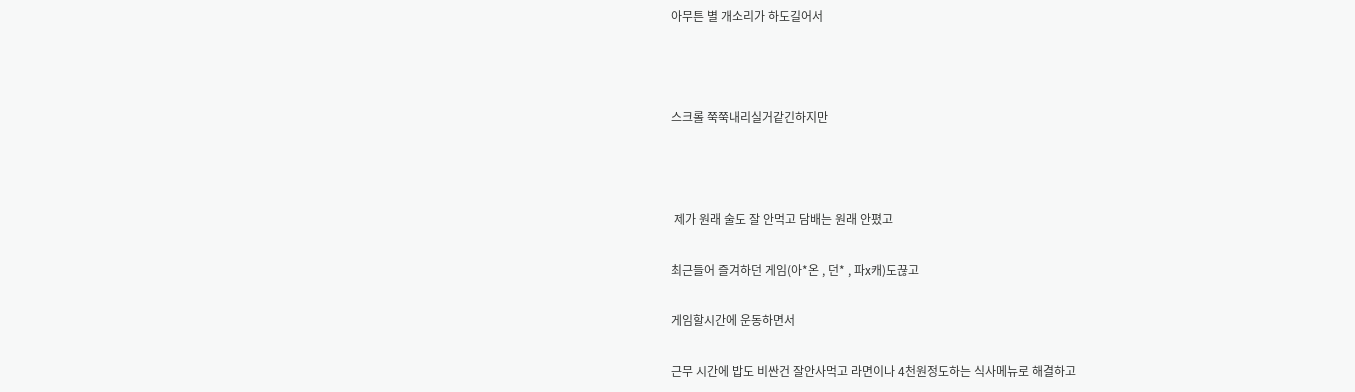아무튼 별 개소리가 하도길어서



스크롤 쭉쭉내리실거같긴하지만



 제가 원래 술도 잘 안먹고 담배는 원래 안폈고

최근들어 즐겨하던 게임(아*온 , 던* , 파x캐)도끊고

게임할시간에 운동하면서

근무 시간에 밥도 비싼건 잘안사먹고 라면이나 4천원정도하는 식사메뉴로 해결하고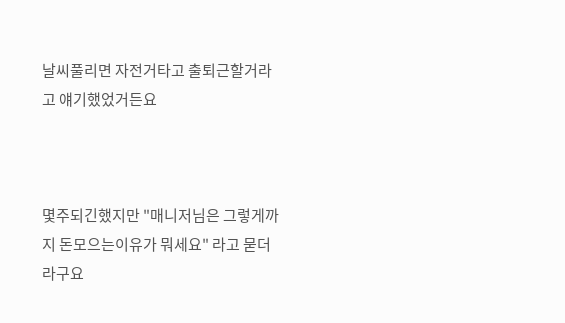날씨풀리면 자전거타고 출퇴근할거라고 얘기했었거든요



몇주되긴했지만 "매니저님은 그렇게까지 돈모으는이유가 뭐세요" 라고 묻더라구요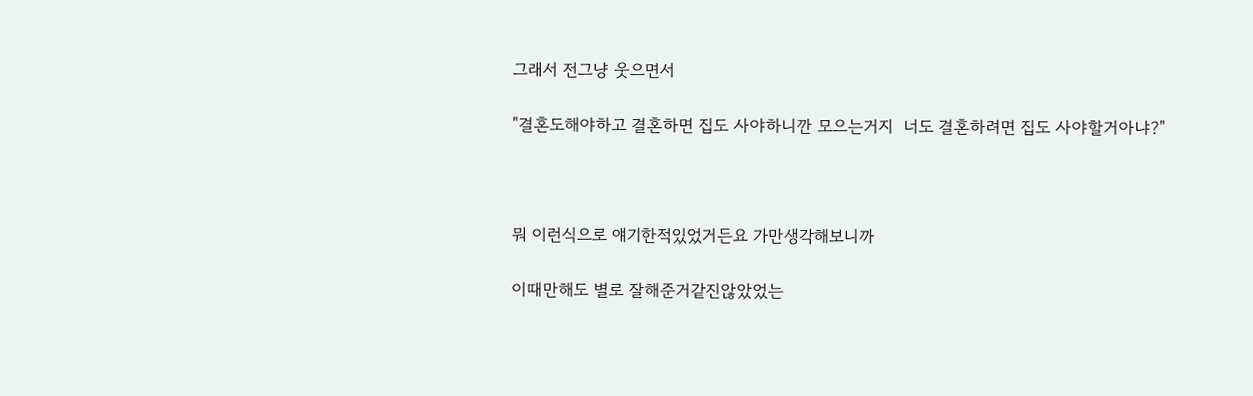그래서 전그냥 웃으면서

"결혼도해야하고 결혼하면 집도 사야하니깐 모으는거지  너도 결혼하려면 집도 사야할거아냐?"



뭐 이런식으로 얘기한적있었거든요 가만생각해보니까

이때만해도 별로 잘해준거같진않았었는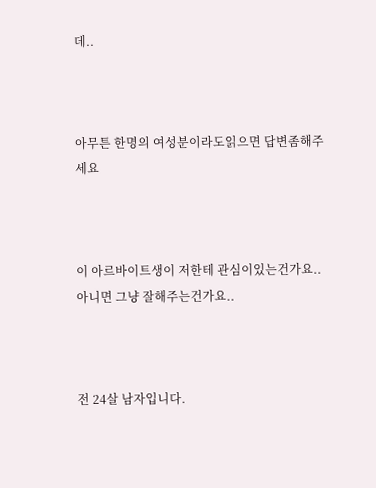데..



아무튼 한명의 여성분이라도읽으면 답변좀해주세요



이 아르바이트생이 저한테 관심이있는건가요.. 아니면 그냥 잘해주는건가요..



전 24살 남자입니다.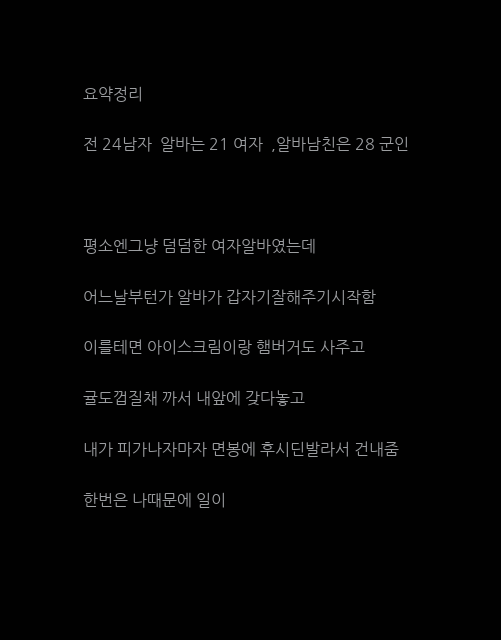요약정리

전 24남자  알바는 21 여자  ,알바남친은 28 군인



평소엔그냥 덤덤한 여자알바였는데

어느날부턴가 알바가 갑자기잘해주기시작함

이를테면 아이스크림이랑 햄버거도 사주고

귤도껍질채 까서 내앞에 갖다놓고

내가 피가나자마자 면봉에 후시딘발라서 건내줌

한번은 나때문에 일이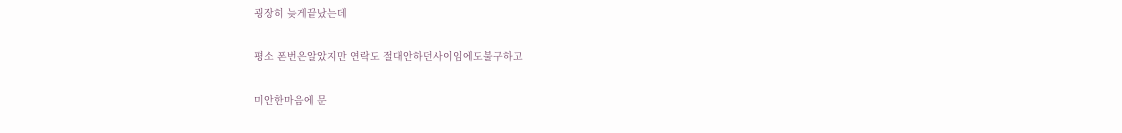굉장히 늦게끝났는데

평소 폰번은알았지만 연락도 절대안하던사이임에도불구하고

미안한마음에 문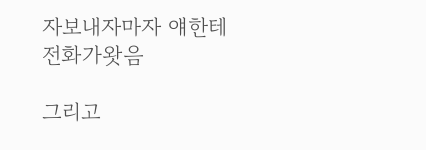자보내자마자 얘한테 전화가왓음

그리고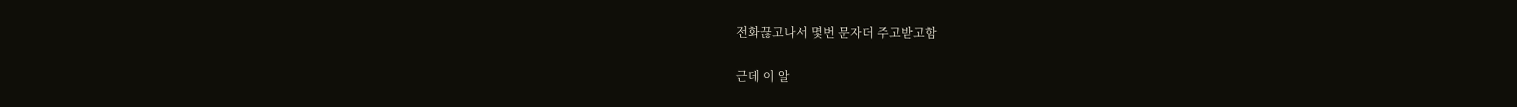전화끊고나서 몇번 문자더 주고받고함

근데 이 알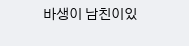바생이 남친이있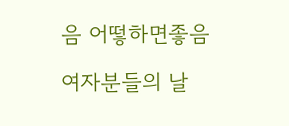음 어떻하면좋음

여자분들의 날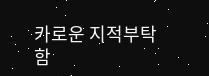카로운 지적부탁함